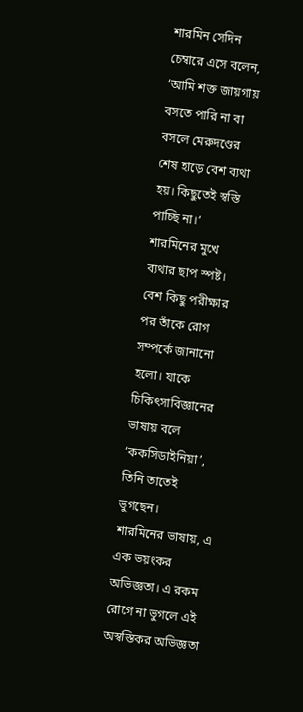শারমিন সেদিন চেম্বারে এসে বলেন, ‘আমি শক্ত জায়গায় বসতে পারি না বা বসলে মেরুদণ্ডের শেষ হাড়ে বেশ ব্যথা হয়। কিছুতেই স্বস্তি পাচ্ছি না।’
শারমিনের মুখে ব্যথার ছাপ স্পষ্ট। বেশ কিছু পরীক্ষার পর তাঁকে রোগ সম্পর্কে জানানো হলো। যাকে চিকিৎসাবিজ্ঞানের ভাষায় বলে ‘ককসিডাইনিয়া’, তিনি তাতেই ভুগছেন।
শারমিনের ভাষায়, এ এক ভয়ংকর অভিজ্ঞতা। এ রকম রোগে না ভুগলে এই অস্বস্তিকর অভিজ্ঞতা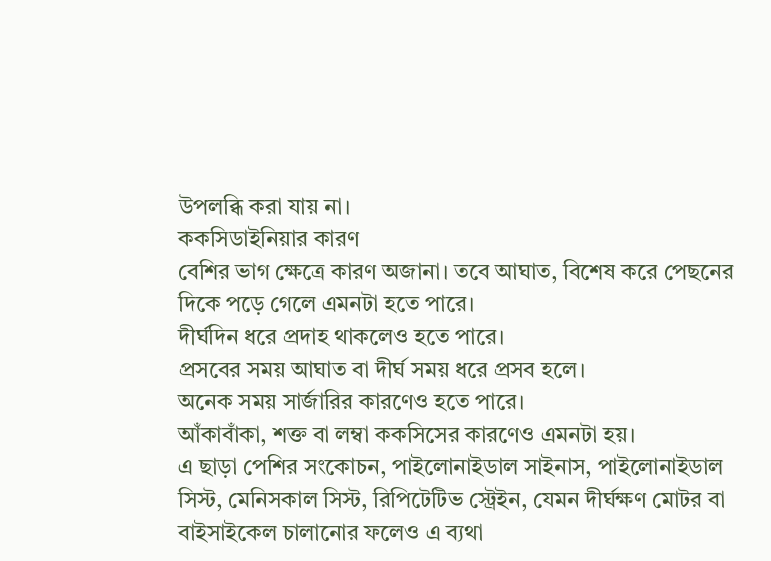উপলব্ধি করা যায় না।
ককসিডাইনিয়ার কারণ
বেশির ভাগ ক্ষেত্রে কারণ অজানা। তবে আঘাত, বিশেষ করে পেছনের দিকে পড়ে গেলে এমনটা হতে পারে।
দীর্ঘদিন ধরে প্রদাহ থাকলেও হতে পারে।
প্রসবের সময় আঘাত বা দীর্ঘ সময় ধরে প্রসব হলে।
অনেক সময় সার্জারির কারণেও হতে পারে।
আঁকাবাঁকা, শক্ত বা লম্বা ককসিসের কারণেও এমনটা হয়।
এ ছাড়া পেশির সংকোচন, পাইলোনাইডাল সাইনাস, পাইলোনাইডাল সিস্ট, মেনিসকাল সিস্ট, রিপিটেটিভ স্ট্রেইন, যেমন দীর্ঘক্ষণ মোটর বা বাইসাইকেল চালানোর ফলেও এ ব্যথা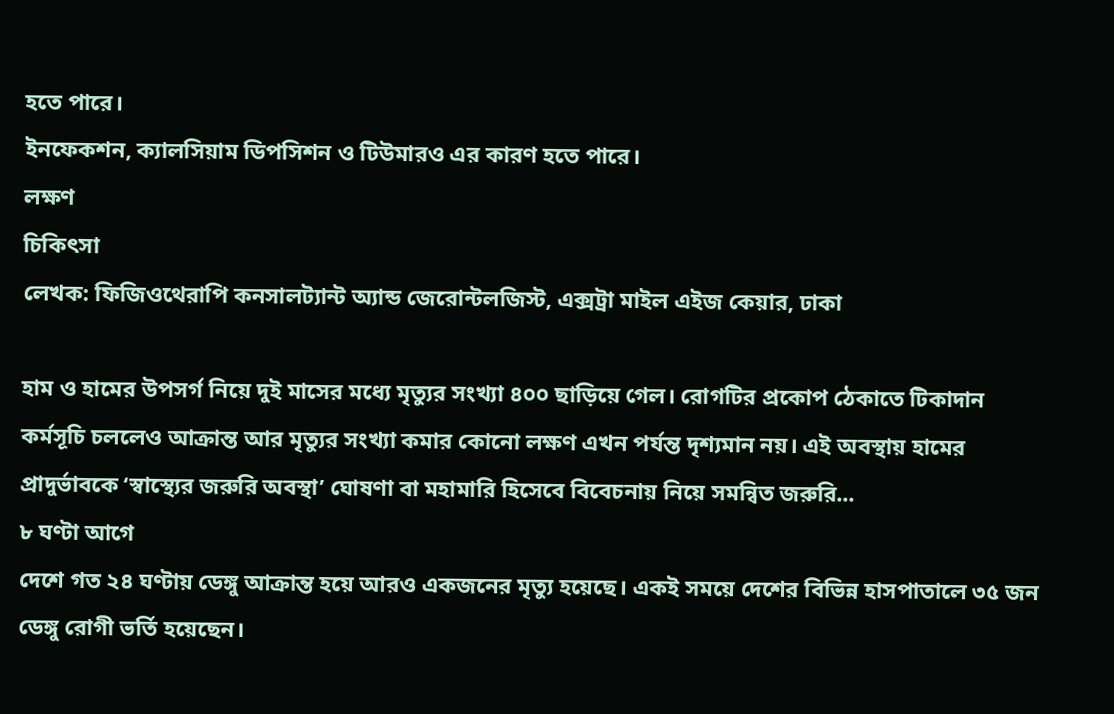হতে পারে।
ইনফেকশন, ক্যালসিয়াম ডিপসিশন ও টিউমারও এর কারণ হতে পারে।
লক্ষণ
চিকিৎসা
লেখক: ফিজিওথেরাপি কনসালট্যান্ট অ্যান্ড জেরোন্টলজিস্ট, এক্সট্রা মাইল এইজ কেয়ার, ঢাকা

হাম ও হামের উপসর্গ নিয়ে দুই মাসের মধ্যে মৃত্যুর সংখ্যা ৪০০ ছাড়িয়ে গেল। রোগটির প্রকোপ ঠেকাতে টিকাদান কর্মসূচি চললেও আক্রান্ত আর মৃত্যুর সংখ্যা কমার কোনো লক্ষণ এখন পর্যন্ত দৃশ্যমান নয়। এই অবস্থায় হামের প্রাদুর্ভাবকে ‘স্বাস্থ্যের জরুরি অবস্থা’ ঘোষণা বা মহামারি হিসেবে বিবেচনায় নিয়ে সমন্বিত জরুরি...
৮ ঘণ্টা আগে
দেশে গত ২৪ ঘণ্টায় ডেঙ্গু আক্রান্ত হয়ে আরও একজনের মৃত্যু হয়েছে। একই সময়ে দেশের বিভিন্ন হাসপাতালে ৩৫ জন ডেঙ্গু রোগী ভর্তি হয়েছেন।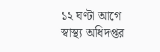১২ ঘণ্টা আগে
স্বাস্থ্য অধিদপ্তর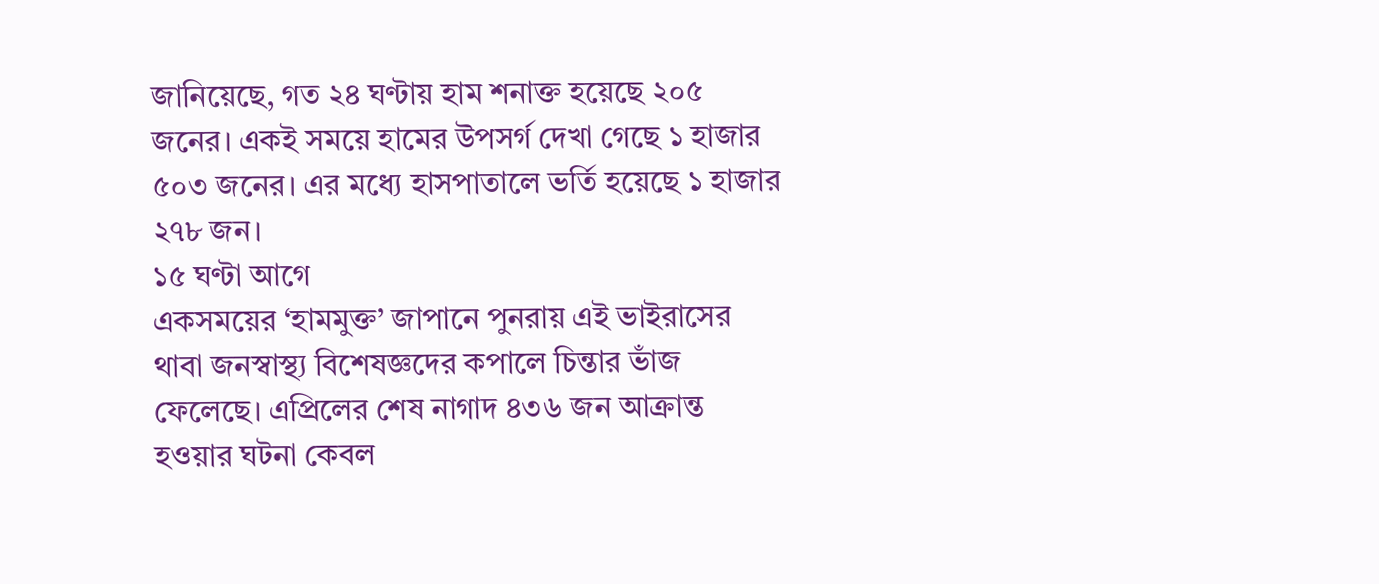জানিয়েছে, গত ২৪ ঘণ্টায় হাম শনাক্ত হয়েছে ২০৫ জনের। একই সময়ে হামের উপসর্গ দেখা গেছে ১ হাজার ৫০৩ জনের। এর মধ্যে হাসপাতালে ভর্তি হয়েছে ১ হাজার ২৭৮ জন।
১৫ ঘণ্টা আগে
একসময়ের ‘হামমুক্ত’ জাপানে পুনরায় এই ভাইরাসের থাবা জনস্বাস্থ্য বিশেষজ্ঞদের কপালে চিন্তার ভাঁজ ফেলেছে। এপ্রিলের শেষ নাগাদ ৪৩৬ জন আক্রান্ত হওয়ার ঘটনা কেবল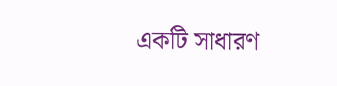একটি সাধারণ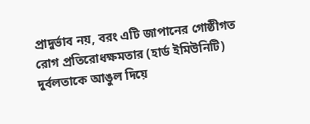প্রাদুর্ভাব নয়, বরং এটি জাপানের গোষ্ঠীগত রোগ প্রতিরোধক্ষমতার (হার্ড ইমিউনিটি) দুর্বলতাকে আঙুল দিয়ে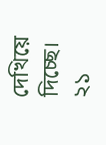দেখিয়ে দিচ্ছে।
২১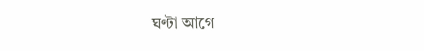ঘণ্টা আগে